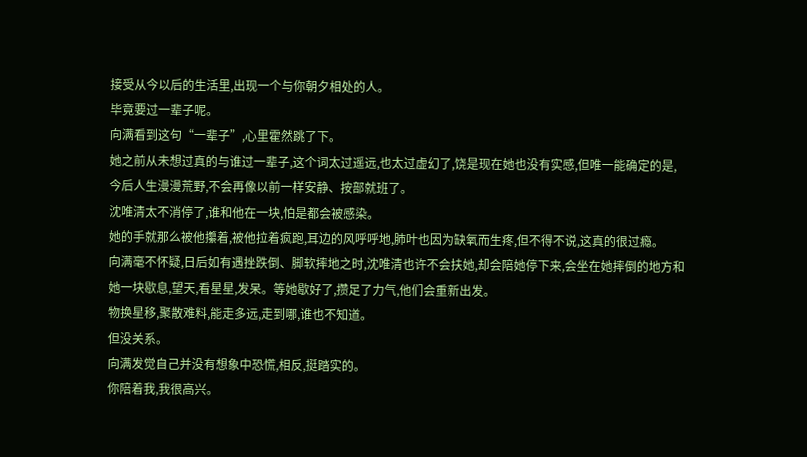接受从今以后的生活里,出现一个与你朝夕相处的人。
毕竟要过一辈子呢。
向满看到这句“一辈子”,心里霍然跳了下。
她之前从未想过真的与谁过一辈子,这个词太过遥远,也太过虚幻了,饶是现在她也没有实感,但唯一能确定的是,今后人生漫漫荒野,不会再像以前一样安静、按部就班了。
沈唯清太不消停了,谁和他在一块,怕是都会被感染。
她的手就那么被他攥着,被他拉着疯跑,耳边的风呼呼地,肺叶也因为缺氧而生疼,但不得不说,这真的很过瘾。
向满毫不怀疑,日后如有遇挫跌倒、脚软摔地之时,沈唯清也许不会扶她,却会陪她停下来,会坐在她摔倒的地方和她一块歇息,望天,看星星,发呆。等她歇好了,攒足了力气,他们会重新出发。
物换星移,聚散难料,能走多远,走到哪,谁也不知道。
但没关系。
向满发觉自己并没有想象中恐慌,相反,挺踏实的。
你陪着我,我很高兴。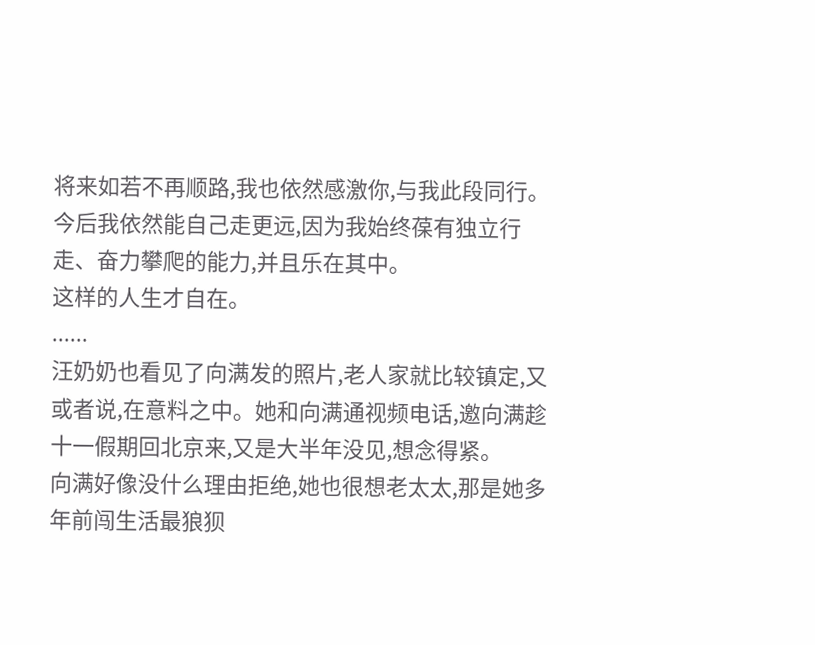将来如若不再顺路,我也依然感激你,与我此段同行。
今后我依然能自己走更远,因为我始终葆有独立行走、奋力攀爬的能力,并且乐在其中。
这样的人生才自在。
......
汪奶奶也看见了向满发的照片,老人家就比较镇定,又或者说,在意料之中。她和向满通视频电话,邀向满趁十一假期回北京来,又是大半年没见,想念得紧。
向满好像没什么理由拒绝,她也很想老太太,那是她多年前闯生活最狼狈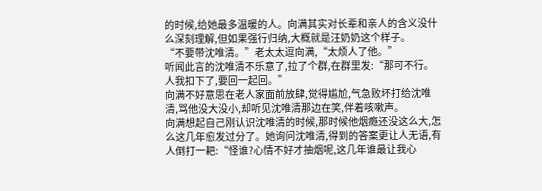的时候,给她最多温暖的人。向满其实对长辈和亲人的含义没什么深刻理解,但如果强行归纳,大概就是汪奶奶这个样子。
“不要带沈唯清。”老太太逗向满,“太烦人了他。”
听闻此言的沈唯清不乐意了,拉了个群,在群里发:“那可不行。人我扣下了,要回一起回。”
向满不好意思在老人家面前放肆,觉得尴尬,气急败坏打给沈唯清,骂他没大没小,却听见沈唯清那边在笑,伴着咳嗽声。
向满想起自己刚认识沈唯清的时候,那时候他烟瘾还没这么大,怎么这几年愈发过分了。她询问沈唯清,得到的答案更让人无语,有人倒打一耙:“怪谁?心情不好才抽烟呢,这几年谁最让我心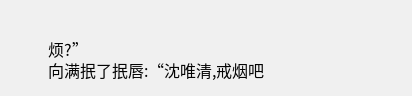烦?”
向满抿了抿唇:“沈唯清,戒烟吧